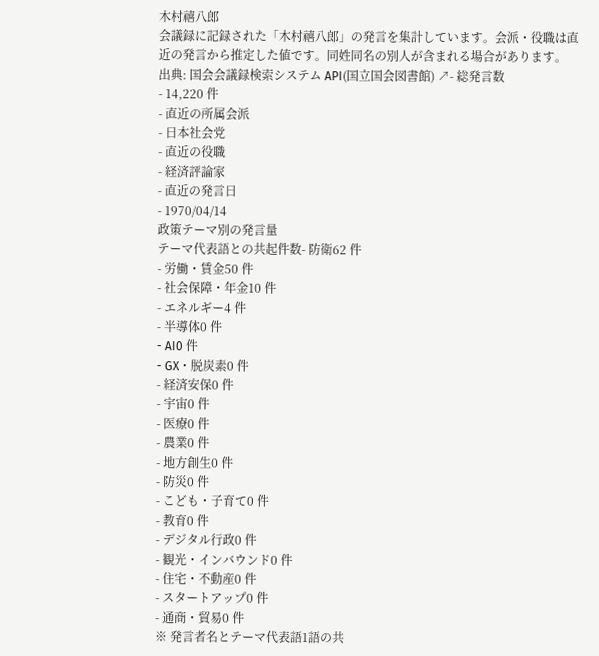木村禧八郎
会議録に記録された「木村禧八郎」の発言を集計しています。会派・役職は直近の発言から推定した値です。同姓同名の別人が含まれる場合があります。
出典: 国会会議録検索システム API(国立国会図書館) ↗- 総発言数
- 14,220 件
- 直近の所属会派
- 日本社会党
- 直近の役職
- 経済評論家
- 直近の発言日
- 1970/04/14
政策テーマ別の発言量
テーマ代表語との共起件数- 防衛62 件
- 労働・賃金50 件
- 社会保障・年金10 件
- エネルギー4 件
- 半導体0 件
- AI0 件
- GX・脱炭素0 件
- 経済安保0 件
- 宇宙0 件
- 医療0 件
- 農業0 件
- 地方創生0 件
- 防災0 件
- こども・子育て0 件
- 教育0 件
- デジタル行政0 件
- 観光・インバウンド0 件
- 住宅・不動産0 件
- スタートアップ0 件
- 通商・貿易0 件
※ 発言者名とテーマ代表語1語の共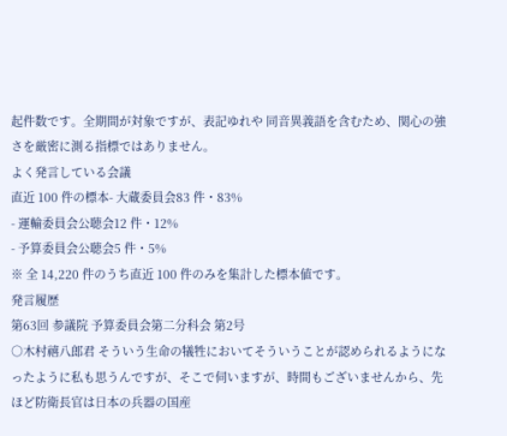起件数です。全期間が対象ですが、表記ゆれや 同音異義語を含むため、関心の強さを厳密に測る指標ではありません。
よく発言している会議
直近 100 件の標本- 大蔵委員会83 件・83%
- 運輸委員会公聴会12 件・12%
- 予算委員会公聴会5 件・5%
※ 全 14,220 件のうち直近 100 件のみを集計した標本値です。
発言履歴
第63回 参議院 予算委員会第二分科会 第2号
○木村禧八郎君 そういう生命の犠牲においてそういうことが認められるようになったように私も思うんですが、そこで伺いますが、時間もございませんから、先ほど防衛長官は日本の兵器の国産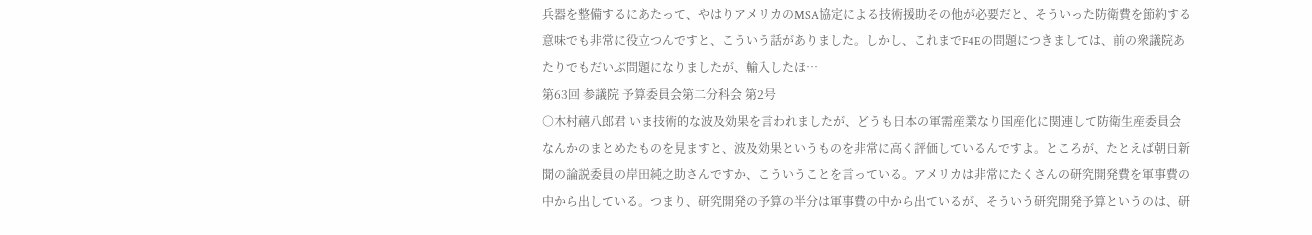兵器を整備するにあたって、やはりアメリカのMSA協定による技術援助その他が必要だと、そういった防衛費を節約する意味でも非常に役立つんですと、こういう話がありました。しかし、これまでF4Eの問題につきましては、前の衆議院あたりでもだいぶ問題になりましたが、輸入したほ…
第63回 参議院 予算委員会第二分科会 第2号
○木村禧八郎君 いま技術的な波及効果を言われましたが、どうも日本の軍需産業なり国産化に関連して防衛生産委員会なんかのまとめたものを見ますと、波及効果というものを非常に高く評価しているんですよ。ところが、たとえば朝日新聞の論説委員の岸田純之助さんですか、こういうことを言っている。アメリカは非常にたくさんの研究開発費を軍事費の中から出している。つまり、研究開発の予算の半分は軍事費の中から出ているが、そういう研究開発予算というのは、研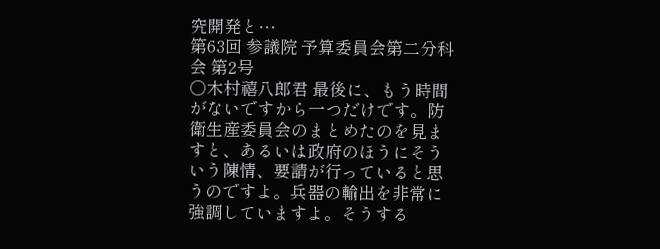究開発と…
第63回 参議院 予算委員会第二分科会 第2号
○木村禧八郎君 最後に、もう時間がないですから一つだけです。防衛生産委員会のまとめたのを見ますと、あるいは政府のほうにそういう陳情、要請が行っていると思うのですよ。兵器の輸出を非常に強調していますよ。そうする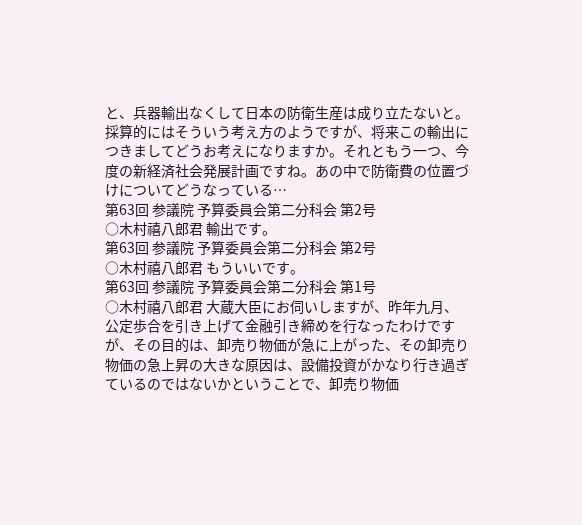と、兵器輸出なくして日本の防衛生産は成り立たないと。採算的にはそういう考え方のようですが、将来この輸出につきましてどうお考えになりますか。それともう一つ、今度の新経済社会発展計画ですね。あの中で防衛費の位置づけについてどうなっている…
第63回 参議院 予算委員会第二分科会 第2号
○木村禧八郎君 輸出です。
第63回 参議院 予算委員会第二分科会 第2号
○木村禧八郎君 もういいです。
第63回 参議院 予算委員会第二分科会 第1号
○木村禧八郎君 大蔵大臣にお伺いしますが、昨年九月、公定歩合を引き上げて金融引き締めを行なったわけですが、その目的は、卸売り物価が急に上がった、その卸売り物価の急上昇の大きな原因は、設備投資がかなり行き過ぎているのではないかということで、卸売り物価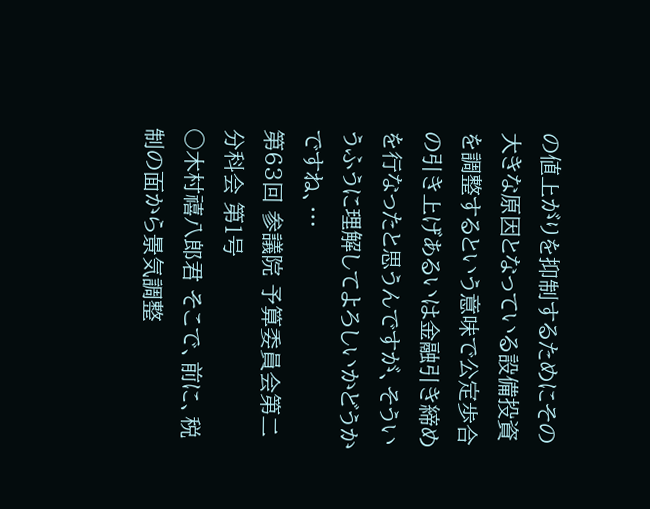の値上がりを抑制するためにその大きな原因となっている設備投資を調整するという意味で公定歩合の引き上げあるいは金融引き締めを行なったと思うんですが、そういうふうに理解してよろしいかどうかですね、…
第63回 参議院 予算委員会第二分科会 第1号
○木村禧八郎君 そこで、前に、税制の面から景気調整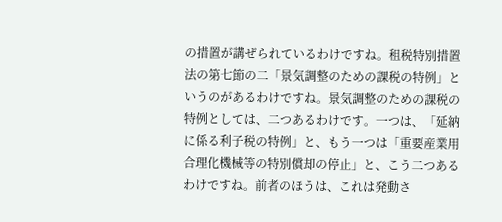の措置が講ぜられているわけですね。租税特別措置法の第七節の二「景気調整のための課税の特例」というのがあるわけですね。景気調整のための課税の特例としては、二つあるわけです。一つは、「延納に係る利子税の特例」と、もう一つは「重要産業用合理化機械等の特別償却の停止」と、こう二つあるわけですね。前者のほうは、これは発動さ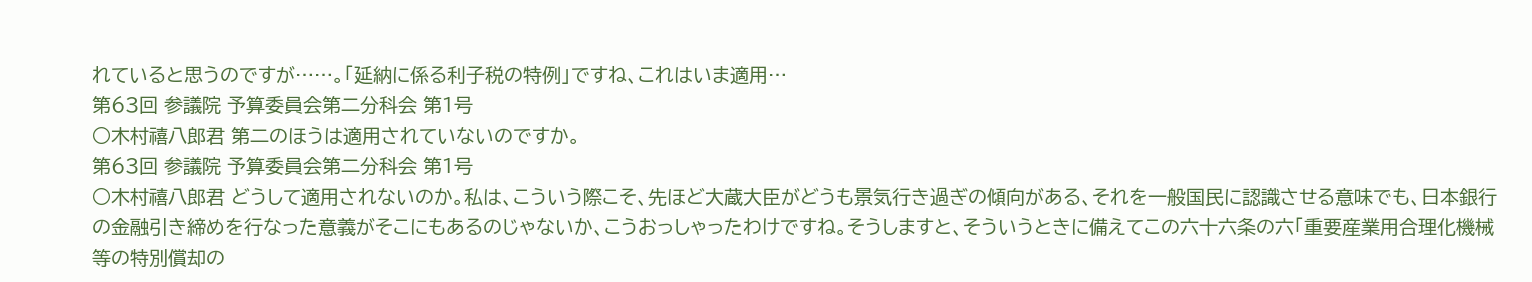れていると思うのですが……。「延納に係る利子税の特例」ですね、これはいま適用…
第63回 参議院 予算委員会第二分科会 第1号
○木村禧八郎君 第二のほうは適用されていないのですか。
第63回 参議院 予算委員会第二分科会 第1号
○木村禧八郎君 どうして適用されないのか。私は、こういう際こそ、先ほど大蔵大臣がどうも景気行き過ぎの傾向がある、それを一般国民に認識させる意味でも、日本銀行の金融引き締めを行なった意義がそこにもあるのじゃないか、こうおっしゃったわけですね。そうしますと、そういうときに備えてこの六十六条の六「重要産業用合理化機械等の特別償却の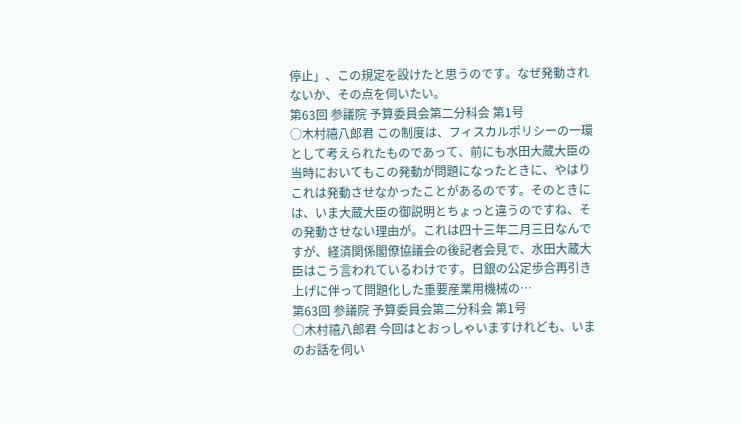停止」、この規定を設けたと思うのです。なぜ発動されないか、その点を伺いたい。
第63回 参議院 予算委員会第二分科会 第1号
○木村禧八郎君 この制度は、フィスカルポリシーの一環として考えられたものであって、前にも水田大蔵大臣の当時においてもこの発動が問題になったときに、やはりこれは発動させなかったことがあるのです。そのときには、いま大蔵大臣の御説明とちょっと違うのですね、その発動させない理由が。これは四十三年二月三日なんですが、経済関係閣僚協議会の後記者会見で、水田大蔵大臣はこう言われているわけです。日銀の公定歩合再引き上げに伴って問題化した重要産業用機械の…
第63回 参議院 予算委員会第二分科会 第1号
○木村禧八郎君 今回はとおっしゃいますけれども、いまのお話を伺い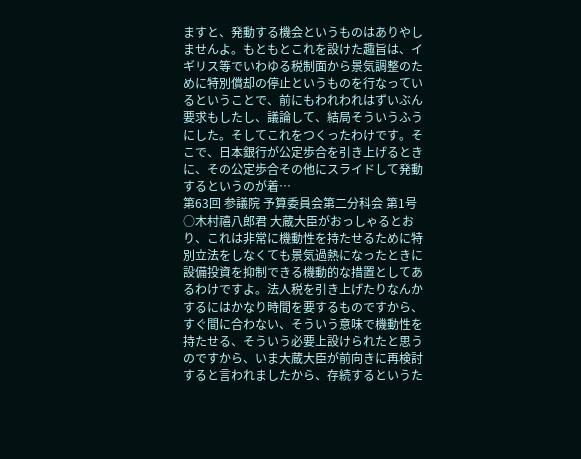ますと、発動する機会というものはありやしませんよ。もともとこれを設けた趣旨は、イギリス等でいわゆる税制面から景気調整のために特別償却の停止というものを行なっているということで、前にもわれわれはずいぶん要求もしたし、議論して、結局そういうふうにした。そしてこれをつくったわけです。そこで、日本銀行が公定歩合を引き上げるときに、その公定歩合その他にスライドして発動するというのが着…
第63回 参議院 予算委員会第二分科会 第1号
○木村禧八郎君 大蔵大臣がおっしゃるとおり、これは非常に機動性を持たせるために特別立法をしなくても景気過熱になったときに設備投資を抑制できる機動的な措置としてあるわけですよ。法人税を引き上げたりなんかするにはかなり時間を要するものですから、すぐ間に合わない、そういう意味で機動性を持たせる、そういう必要上設けられたと思うのですから、いま大蔵大臣が前向きに再検討すると言われましたから、存続するというた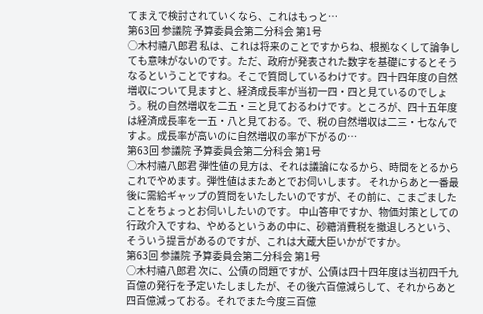てまえで検討されていくなら、これはもっと…
第63回 参議院 予算委員会第二分科会 第1号
○木村禧八郎君 私は、これは将来のことですからね、根拠なくして論争しても意味がないのです。ただ、政府が発表された数字を基礎にするとそうなるということですね。そこで質問しているわけです。四十四年度の自然増収について見ますと、経済成長率が当初一四・四と見ているのでしょう。税の自然増収を二五・三と見ておるわけです。ところが、四十五年度は経済成長率を一五・八と見ておる。で、税の自然増収は二三・七なんですよ。成長率が高いのに自然増収の率が下がるの…
第63回 参議院 予算委員会第二分科会 第1号
○木村禧八郎君 弾性値の見方は、それは議論になるから、時間をとるからこれでやめます。弾性値はまたあとでお伺いします。 それからあと一番最後に需給ギャップの質問をいたしたいのですが、その前に、こまごましたことをちょっとお伺いしたいのです。 中山答申ですか、物価対策としての行政介入ですね、やめるというあの中に、砂糖消費税を撤退しろという、そういう提言があるのですが、これは大蔵大臣いかがですか。
第63回 参議院 予算委員会第二分科会 第1号
○木村禧八郎君 次に、公債の問題ですが、公債は四十四年度は当初四千九百億の発行を予定いたしましたが、その後六百億減らして、それからあと四百億減っておる。それでまた今度三百億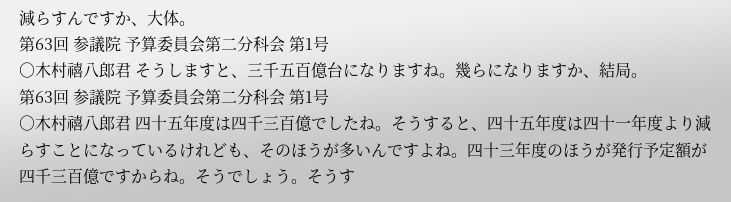減らすんですか、大体。
第63回 参議院 予算委員会第二分科会 第1号
○木村禧八郎君 そうしますと、三千五百億台になりますね。幾らになりますか、結局。
第63回 参議院 予算委員会第二分科会 第1号
○木村禧八郎君 四十五年度は四千三百億でしたね。そうすると、四十五年度は四十一年度より減らすことになっているけれども、そのほうが多いんですよね。四十三年度のほうが発行予定額が四千三百億ですからね。そうでしょう。そうす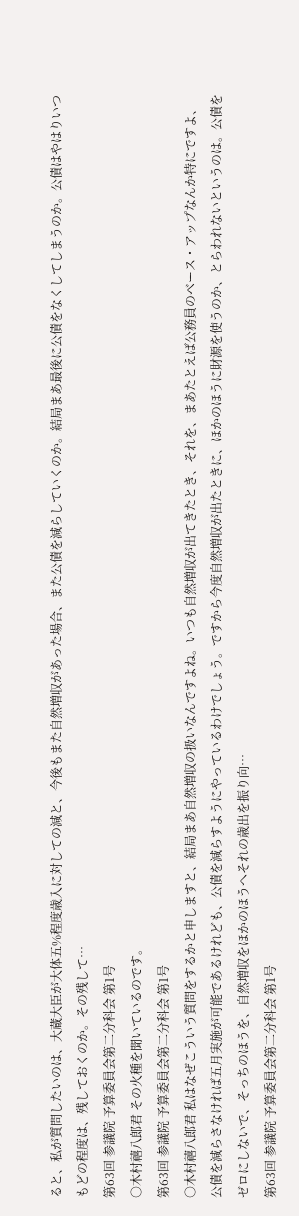ると、私が質問したいのは、大蔵大臣が大体五%程度歳入に対しての減と、今後もまた自然増収があった場合、また公債を減らしていくのか。結局まあ最後に公債をなくしてしまうのか。公債はやはりいつもどの程度は、残しておくのか。その残して…
第63回 参議院 予算委員会第二分科会 第1号
○木村禧八郎君 その火種を聞いているのです。
第63回 参議院 予算委員会第二分科会 第1号
○木村禧八郎君 私はなぜこういう質問をするかと申しますと、結局まあ自然増収の扱いなんですよね。いつも自然増収が出てきたとき、それを、まあたとえば公務員のベース・アップなんか特にですよ、公債を減らさなければ五月実施が可能であるけれども、公債を減らすようにやっているわけでしょう。ですから今度自然増収が出たときに、ほかのほうに財源を使うのか、とらわれないというのは。公債をゼロにしないで、そっちのほうを、自然増収をほかのほうへそれの歳出を振り向…
第63回 参議院 予算委員会第二分科会 第1号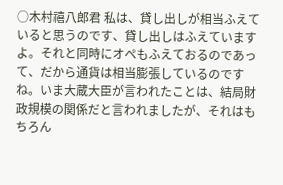○木村禧八郎君 私は、貸し出しが相当ふえていると思うのです、貸し出しはふえていますよ。それと同時にオぺもふえておるのであって、だから通貨は相当膨張しているのですね。いま大蔵大臣が言われたことは、結局財政規模の関係だと言われましたが、それはもちろん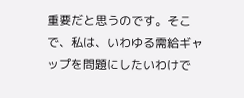重要だと思うのです。そこで、私は、いわゆる需給ギャップを問題にしたいわけで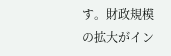す。財政規模の拡大がイン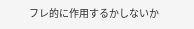フレ的に作用するかしないか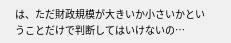は、ただ財政規模が大きいか小さいかということだけで判断してはいけないの…